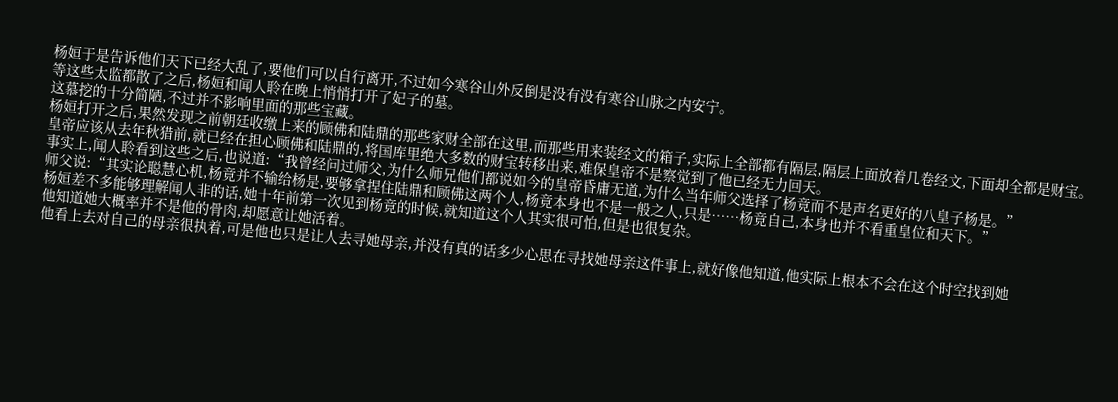杨姮于是告诉他们天下已经大乱了,要他们可以自行离开,不过如今寒谷山外反倒是没有没有寒谷山脉之内安宁。
等这些太监都散了之后,杨姮和闻人聆在晚上悄悄打开了妃子的墓。
这慕挖的十分简陋,不过并不影响里面的那些宝藏。
杨姮打开之后,果然发现之前朝廷收缴上来的顾佛和陆鼎的那些家财全部在这里,而那些用来装经文的箱子,实际上全部都有隔层,隔层上面放着几卷经文,下面却全都是财宝。
皇帝应该从去年秋猎前,就已经在担心顾佛和陆鼎的,将国库里绝大多数的财宝转移出来,难保皇帝不是察觉到了他已经无力回天。
事实上,闻人聆看到这些之后,也说道:“我曾经问过师父,为什么师兄他们都说如今的皇帝昏庸无道,为什么当年师父选择了杨竟而不是声名更好的八皇子杨是。”
师父说:“其实论聪慧心机,杨竟并不输给杨是,要够拿捏住陆鼎和顾佛这两个人,杨竟本身也不是一般之人,只是……杨竟自己,本身也并不看重皇位和天下。”
杨姮差不多能够理解闻人非的话,她十年前第一次见到杨竟的时候,就知道这个人其实很可怕,但是也很复杂。
他知道她大概率并不是他的骨肉,却愿意让她活着。
他看上去对自己的母亲很执着,可是他也只是让人去寻她母亲,并没有真的话多少心思在寻找她母亲这件事上,就好像他知道,他实际上根本不会在这个时空找到她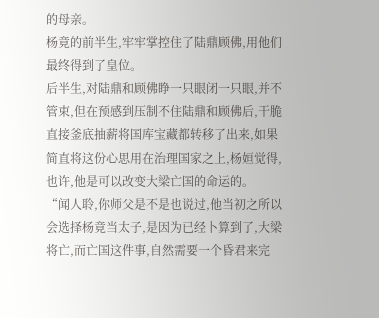的母亲。
杨竟的前半生,牢牢掌控住了陆鼎顾佛,用他们最终得到了皇位。
后半生,对陆鼎和顾佛睁一只眼闭一只眼,并不管束,但在预感到压制不住陆鼎和顾佛后,干脆直接釜底抽薪将国库宝藏都转移了出来,如果简直将这份心思用在治理国家之上,杨姮觉得,也许,他是可以改变大梁亡国的命运的。
“闻人聆,你师父是不是也说过,他当初之所以会选择杨竟当太子,是因为已经卜算到了,大梁将亡,而亡国这件事,自然需要一个昏君来完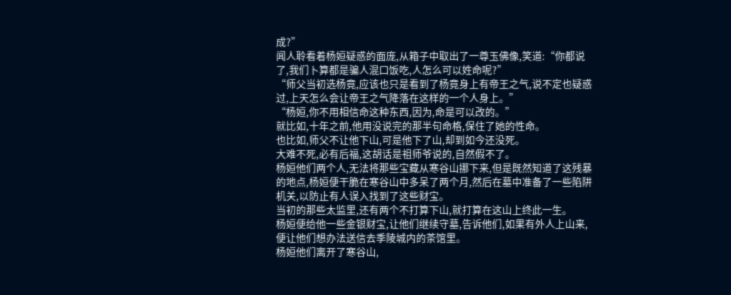成?”
闻人聆看着杨姮疑惑的面庞,从箱子中取出了一尊玉佛像,笑道:“你都说了,我们卜算都是骗人混口饭吃,人怎么可以姓命呢?”
“师父当初选杨竟,应该也只是看到了杨竟身上有帝王之气,说不定也疑惑过,上天怎么会让帝王之气降落在这样的一个人身上。”
“杨姮,你不用相信命这种东西,因为,命是可以改的。”
就比如,十年之前,他用没说完的那半句命格,保住了她的性命。
也比如,师父不让他下山,可是他下了山,却到如今还没死。
大难不死,必有后福,这胡话是祖师爷说的,自然假不了。
杨姮他们两个人,无法将那些宝藏从寒谷山挪下来,但是既然知道了这残暴的地点,杨姮便干脆在寒谷山中多呆了两个月,然后在墓中准备了一些陷阱机关,以防止有人误入找到了这些财宝。
当初的那些太监里,还有两个不打算下山,就打算在这山上终此一生。
杨姮便给他一些金银财宝,让他们继续守墓,告诉他们,如果有外人上山来,便让他们想办法送信去季陵城内的茶馆里。
杨姮他们离开了寒谷山,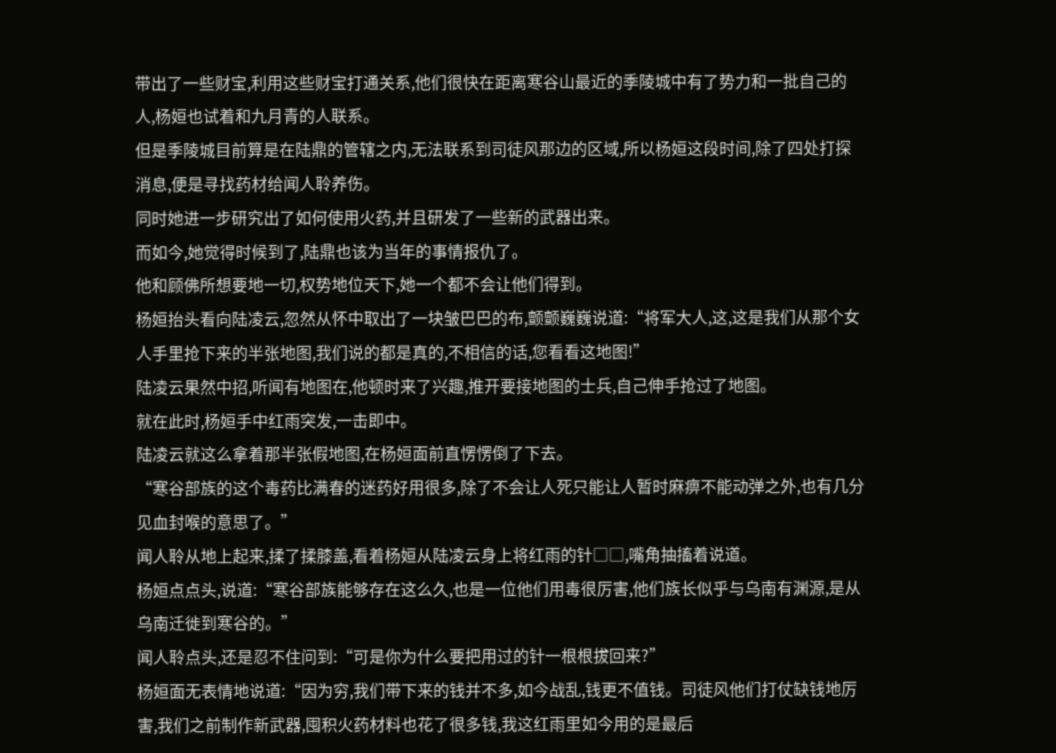带出了一些财宝,利用这些财宝打通关系,他们很快在距离寒谷山最近的季陵城中有了势力和一批自己的人,杨姮也试着和九月青的人联系。
但是季陵城目前算是在陆鼎的管辖之内,无法联系到司徒风那边的区域,所以杨姮这段时间,除了四处打探消息,便是寻找药材给闻人聆养伤。
同时她进一步研究出了如何使用火药,并且研发了一些新的武器出来。
而如今,她觉得时候到了,陆鼎也该为当年的事情报仇了。
他和顾佛所想要地一切,权势地位天下,她一个都不会让他们得到。
杨姮抬头看向陆凌云,忽然从怀中取出了一块皱巴巴的布,颤颤巍巍说道:“将军大人,这,这是我们从那个女人手里抢下来的半张地图,我们说的都是真的,不相信的话,您看看这地图!”
陆凌云果然中招,听闻有地图在,他顿时来了兴趣,推开要接地图的士兵,自己伸手抢过了地图。
就在此时,杨姮手中红雨突发,一击即中。
陆凌云就这么拿着那半张假地图,在杨姮面前直愣愣倒了下去。
“寒谷部族的这个毒药比满春的迷药好用很多,除了不会让人死只能让人暂时麻痹不能动弹之外,也有几分见血封喉的意思了。”
闻人聆从地上起来,揉了揉膝盖,看着杨姮从陆凌云身上将红雨的针□□,嘴角抽搐着说道。
杨姮点点头,说道:“寒谷部族能够存在这么久,也是一位他们用毒很厉害,他们族长似乎与乌南有渊源,是从乌南迁徙到寒谷的。”
闻人聆点头,还是忍不住问到:“可是你为什么要把用过的针一根根拔回来?”
杨姮面无表情地说道:“因为穷,我们带下来的钱并不多,如今战乱,钱更不值钱。司徒风他们打仗缺钱地厉害,我们之前制作新武器,囤积火药材料也花了很多钱,我这红雨里如今用的是最后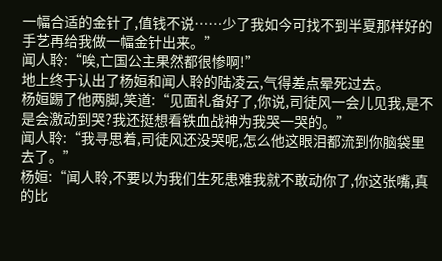一幅合适的金针了,值钱不说……少了我如今可找不到半夏那样好的手艺再给我做一幅金针出来。”
闻人聆:“唉,亡国公主果然都很惨啊!”
地上终于认出了杨姮和闻人聆的陆凌云,气得差点晕死过去。
杨姮踢了他两脚,笑道:“见面礼备好了,你说,司徒风一会儿见我,是不是会激动到哭?我还挺想看铁血战神为我哭一哭的。”
闻人聆:“我寻思着,司徒风还没哭呢,怎么他这眼泪都流到你脑袋里去了。”
杨姮:“闻人聆,不要以为我们生死患难我就不敢动你了,你这张嘴,真的比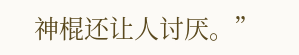神棍还让人讨厌。”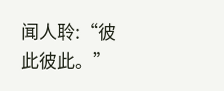闻人聆:“彼此彼此。”